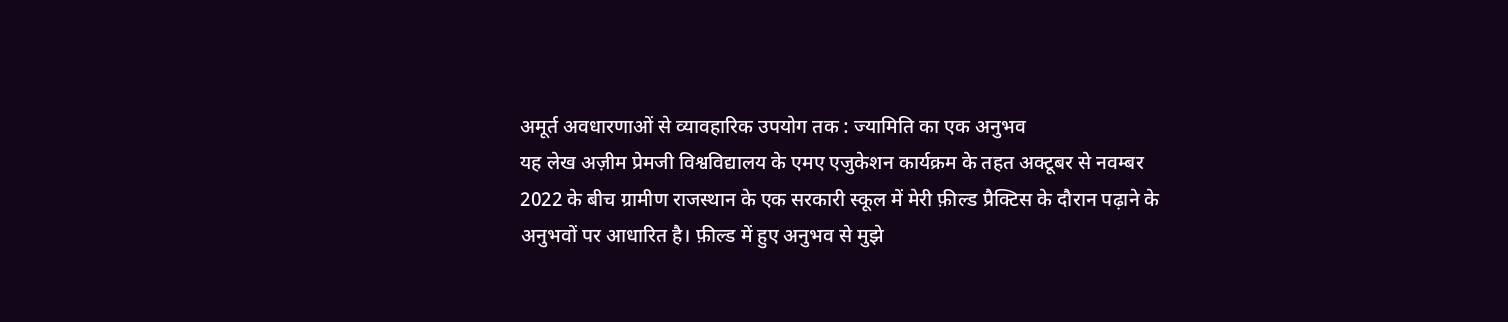अमूर्त अवधारणाओं से व्यावहारिक उपयोग तक : ज्यामिति का एक अनुभव
यह लेख अज़ीम प्रेमजी विश्वविद्यालय के एमए एजुकेशन कार्यक्रम के तहत अक्टूबर से नवम्बर 2022 के बीच ग्रामीण राजस्थान के एक सरकारी स्कूल में मेरी फ़ील्ड प्रैक्टिस के दौरान पढ़ाने के अनुभवों पर आधारित है। फ़ील्ड में हुए अनुभव से मुझे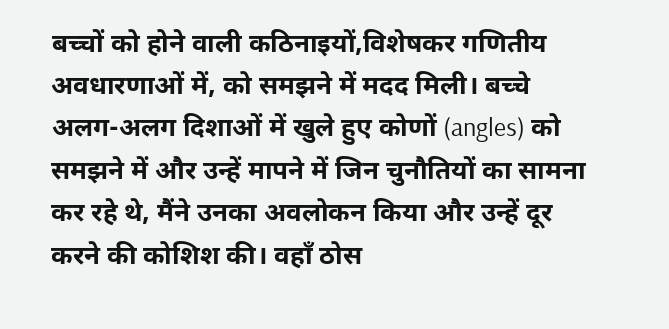बच्चों को होने वाली कठिनाइयों,विशेषकर गणितीय अवधारणाओं में, को समझने में मदद मिली। बच्चे अलग-अलग दिशाओं में खुले हुए कोणों (angles) को समझने में और उन्हें मापने में जिन चुनौतियों का सामना कर रहे थे, मैंने उनका अवलोकन किया और उन्हें दूर करने की कोशिश की। वहाँ ठोस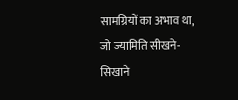सामग्रियों का अभाव था, जो ज्यामिति सीखने-सिखाने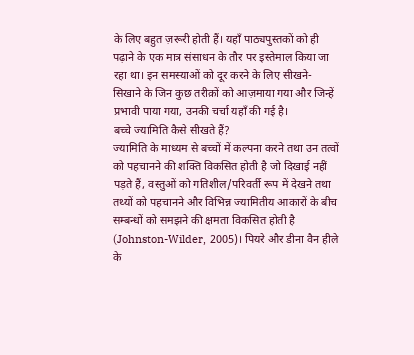के लिए बहुत ज़रूरी होती हैं। यहाँ पाठ्यपुस्तकों को ही पढ़ाने के एक मात्र संसाधन के तौर पर इस्तेमाल किया जा रहा था। इन समस्याओं को दूर करने के लिए सीखने-सिखाने के जिन कुछ तरीक़ों को आज़माया गया और जिन्हें प्रभावी पाया गया, उनकी चर्चा यहाँ की गई है।
बच्चे ज्यामिति कैसे सीखते हैं?
ज्यामिति के माध्यम से बच्चों में कल्पना करने तथा उन तत्वों को पहचानने की शक्ति विकसित होती है जो दिखाई नहीं पड़ते हैं, वस्तुओं को गतिशील/परिवर्ती रूप में देखने तथा तथ्यों को पहचानने और विभिन्न ज्यामितीय आकारों के बीच सम्बन्धों को समझने की क्षमता विकसित होती है (Johnston-Wilder, 2005)। पियरे और डीना वैन हीले के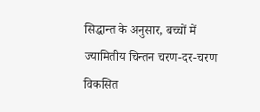सिद्धान्त के अनुसार, बच्चों में ज्यामितीय चिन्तन चरण-दर-चरण विकसित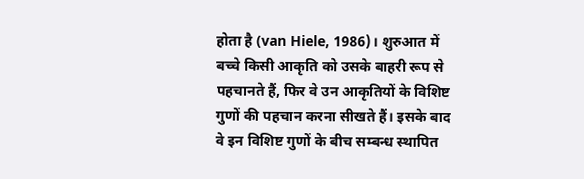होता है (van Hiele, 1986)। शुरुआत में बच्चे किसी आकृति को उसके बाहरी रूप से पहचानते हैं, फिर वे उन आकृतियों के विशिष्ट गुणों की पहचान करना सीखते हैं। इसके बाद वे इन विशिष्ट गुणों के बीच सम्बन्ध स्थापित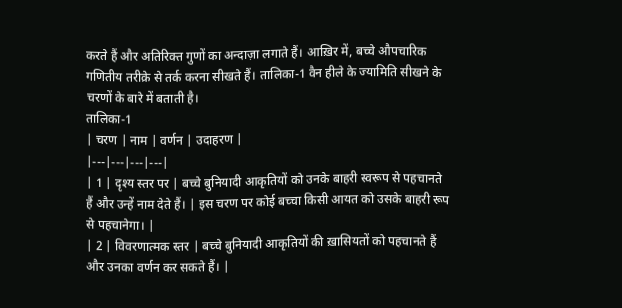करते हैं और अतिरिक्त गुणों का अन्दाज़ा लगाते हैं। आख़िर में, बच्चे औपचारिक गणितीय तरीक़े से तर्क करना सीखते हैं। तालिका-1 वैन हीले के ज्यामिति सीखने के चरणों के बारे में बताती है।
तालिका-1
| चरण | नाम | वर्णन | उदाहरण |
|---|---|---|---|
| 1 | दृश्य स्तर पर | बच्चे बुनियादी आकृतियों को उनके बाहरी स्वरूप से पहचानते हैं और उन्हें नाम देते हैं। | इस चरण पर कोई बच्चा किसी आयत को उसके बाहरी रूप से पहचानेगा। |
| 2 | विवरणात्मक स्तर | बच्चे बुनियादी आकृतियों की ख़ासियतों को पहचानते हैं और उनका वर्णन कर सकते हैं। |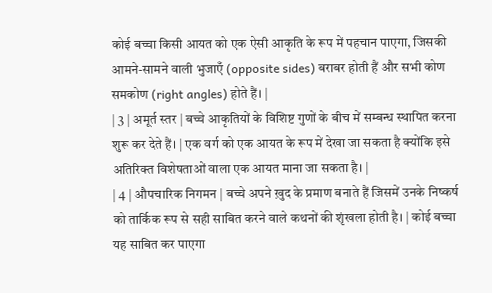कोई बच्चा किसी आयत को एक ऐसी आकृति के रूप में पहचान पाएगा, जिसकी आमने-सामने वाली भुजाएँ (opposite sides) बराबर होती हैं और सभी कोण समकोण (right angles) होते हैं। |
| 3 | अमूर्त स्तर | बच्चे आकृतियों के विशिष्ट गुणों के बीच में सम्बन्ध स्थापित करना शुरू कर देते हैं। | एक वर्ग को एक आयत के रूप में देखा जा सकता है क्योंकि इसे अतिरिक्त विशेषताओं वाला एक आयत माना जा सकता है। |
| 4 | औपचारिक निगमन | बच्चे अपने ख़ुद के प्रमाण बनाते हैं जिसमें उनके निष्कर्ष को तार्किक रूप से सही साबित करने वाले कथनों की शृंखला होती है। | कोई बच्चा यह साबित कर पाएगा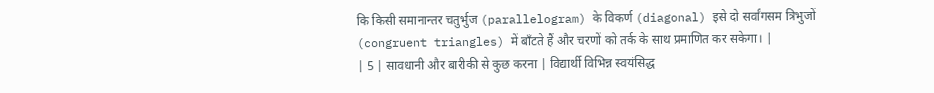कि किसी समानान्तर चतुर्भुज (parallelogram) के विकर्ण (diagonal) इसे दो सर्वांगसम त्रिभुजों (congruent triangles) में बाँटते हैं और चरणों को तर्क के साथ प्रमाणित कर सकेगा। |
| 5 | सावधानी और बारीकी से कुछ करना | विद्यार्थी विभिन्न स्वयंसिद्ध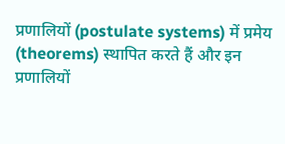प्रणालियों (postulate systems) में प्रमेय (theorems) स्थापित करते हैं और इन प्रणालियों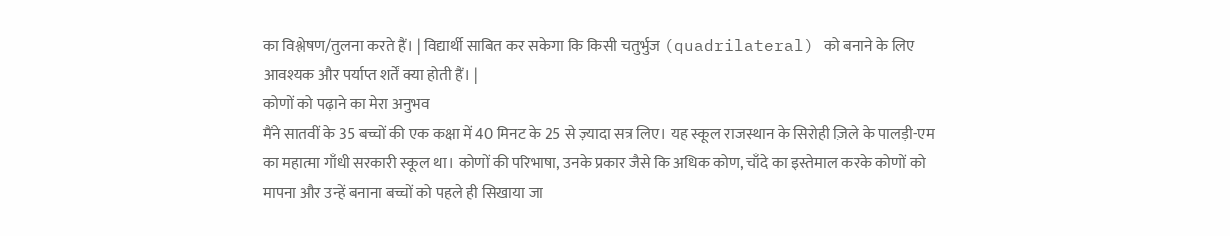का विश्लेषण/तुलना करते हैं। | विद्यार्थी साबित कर सकेगा कि किसी चतुर्भुज (quadrilateral) को बनाने के लिए आवश्यक और पर्याप्त शर्तें क्या होती हैं। |
कोणों को पढ़ाने का मेरा अनुभव
मैंने सातवीं के 35 बच्चों की एक कक्षा में 40 मिनट के 25 से ज़्यादा सत्र लिए। यह स्कूल राजस्थान के सिरोही ज़िले के पालड़ी-एम का महात्मा गाँधी सरकारी स्कूल था। कोणों की परिभाषा, उनके प्रकार जैसे कि अधिक कोण, चाँदे का इस्तेमाल करके कोणों को मापना और उन्हें बनाना बच्चों को पहले ही सिखाया जा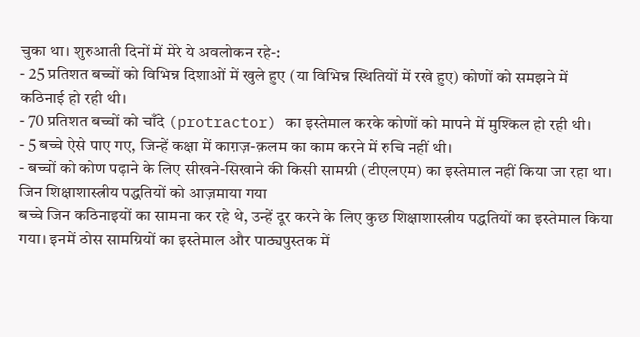चुका था। शुरुआती दिनों में मेरे ये अवलोकन रहे-:
- 25 प्रतिशत बच्चों को विभिन्न दिशाओं में खुले हुए (या विभिन्न स्थितियों में रखे हुए) कोणों को समझने में कठिनाई हो रही थी।
- 70 प्रतिशत बच्चों को चाँदे (protractor) का इस्तेमाल करके कोणों को मापने में मुश्किल हो रही थी।
- 5 बच्चे ऐसे पाए गए, जिन्हें कक्षा में काग़ज़-क़लम का काम करने में रुचि नहीं थी।
- बच्चों को कोण पढ़ाने के लिए सीखने-सिखाने की किसी सामग्री (टीएलएम) का इस्तेमाल नहीं किया जा रहा था।
जिन शिक्षाशास्त्रीय पद्धतियों को आज़माया गया
बच्चे जिन कठिनाइयों का सामना कर रहे थे, उन्हें दूर करने के लिए कुछ शिक्षाशास्त्रीय पद्धतियों का इस्तेमाल किया गया। इनमें ठोस सामग्रियों का इस्तेमाल और पाठ्यपुस्तक में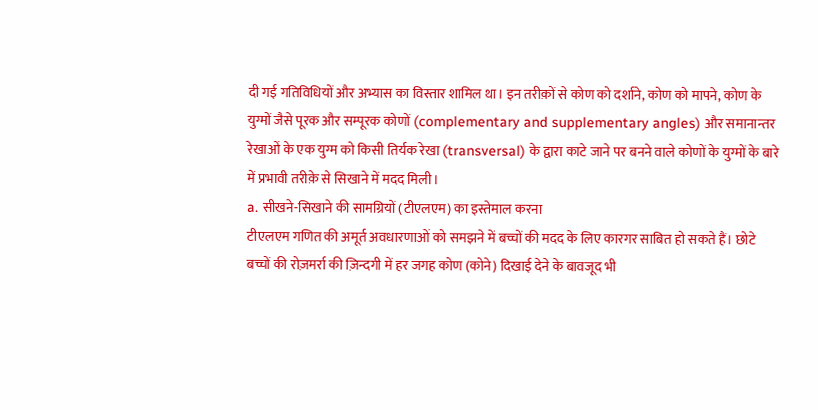दी गई गतिविधियों और अभ्यास का विस्तार शामिल था। इन तरीक़ों से कोण को दर्शाने, कोण को मापने, कोण के युग्मों जैसे पूरक और सम्पूरक कोणों (complementary and supplementary angles) और समानान्तर रेखाओं के एक युग्म को किसी तिर्यक रेखा (transversal) के द्वारा काटे जाने पर बनने वाले कोणों के युग्मों के बारे में प्रभावी तरीक़े से सिखाने में मदद मिली।
a. सीखने-सिखाने की सामग्रियों (टीएलएम) का इस्तेमाल करना
टीएलएम गणित की अमूर्त अवधारणाओं को समझने में बच्चों की मदद के लिए कारगर साबित हो सकते हैं। छोटे बच्चों की रोज़मर्रा की ज़िन्दगी में हर जगह कोण (कोने) दिखाई देने के बावजूद भी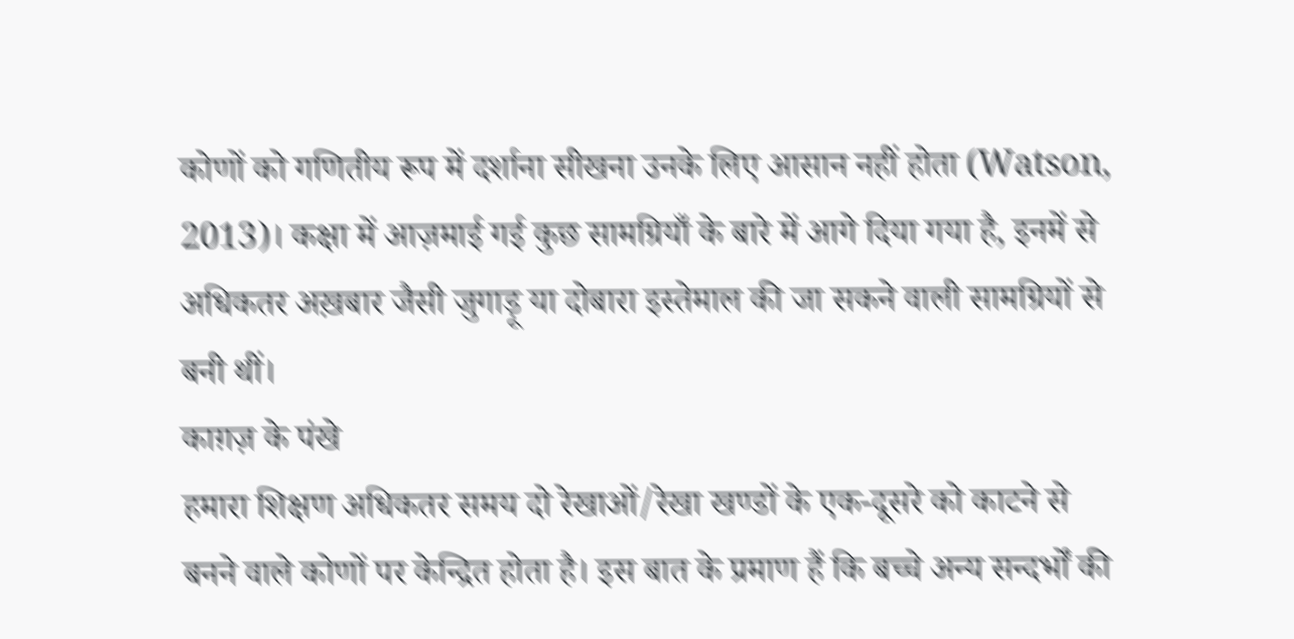कोणों को गणितीय रूप में दर्शाना सीखना उनके लिए आसान नहीं होता (Watson, 2013)। कक्षा में आज़माई गई कुछ सामग्रियाँ के बारे में आगे दिया गया है, इनमें से अधिकतर अख़बार जैसी जुगाड़ू या दोबारा इस्तेमाल की जा सकने वाली सामग्रियों से बनी थीं।
काग़ज़ के पंखे
हमारा शिक्षण अधिकतर समय दो रेखाओं/रेखा खण्डों के एक-दूसरे को काटने से बनने वाले कोणों पर केन्द्रित होता है। इस बात के प्रमाण हैं कि बच्चे अन्य सन्दर्भों की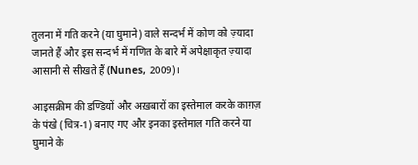तुलना में गति करने (या घुमाने) वाले सन्दर्भ में कोण को ज़्यादा जानते हैं और इस सन्दर्भ में गणित के बारे में अपेक्षाकृत ज़्यादा आसानी से सीखते हैं (Nunes, 2009)।

आइसक्रीम की डण्डियों और अख़बारों का इस्तेमाल करके काग़ज़ के पंखे (चित्र-1) बनाए गए और इनका इस्तेमाल गति करने या घुमाने के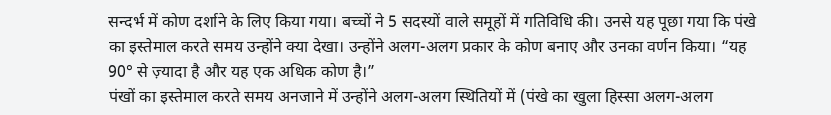सन्दर्भ में कोण दर्शाने के लिए किया गया। बच्चों ने 5 सदस्यों वाले समूहों में गतिविधि की। उनसे यह पूछा गया कि पंखे का इस्तेमाल करते समय उन्होंने क्या देखा। उन्होंने अलग-अलग प्रकार के कोण बनाए और उनका वर्णन किया। “यह 90° से ज़्यादा है और यह एक अधिक कोण है।”
पंखों का इस्तेमाल करते समय अनजाने में उन्होंने अलग-अलग स्थितियों में (पंखे का खुला हिस्सा अलग-अलग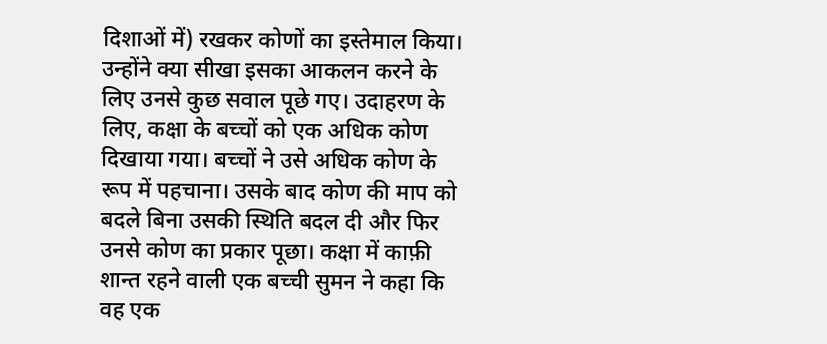दिशाओं में) रखकर कोणों का इस्तेमाल किया। उन्होंने क्या सीखा इसका आकलन करने के लिए उनसे कुछ सवाल पूछे गए। उदाहरण के लिए, कक्षा के बच्चों को एक अधिक कोण दिखाया गया। बच्चों ने उसे अधिक कोण के रूप में पहचाना। उसके बाद कोण की माप को बदले बिना उसकी स्थिति बदल दी और फिर उनसे कोण का प्रकार पूछा। कक्षा में काफ़ी शान्त रहने वाली एक बच्ची सुमन ने कहा कि वह एक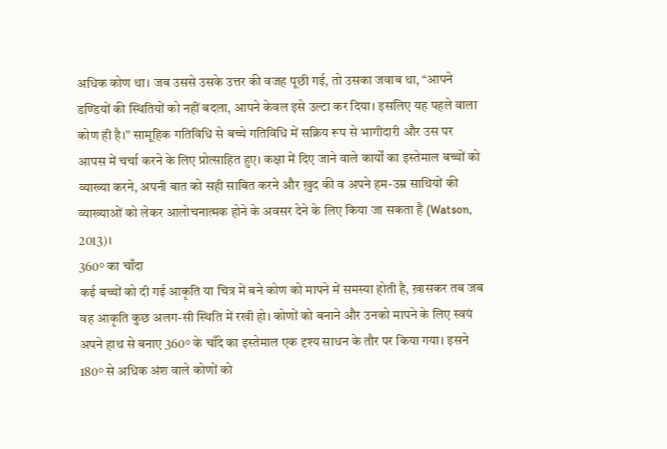अधिक कोण था। जब उससे उसके उत्तर की वजह पूछी गई, तो उसका जवाब था, “आपने डण्डियों की स्थितियों को नहीं बदला, आपने केवल इसे उल्टा कर दिया। इसलिए यह पहले वाला कोण ही है।” सामूहिक गतिविधि से बच्चे गतिविधि में सक्रिय रूप से भागीदारी और उस पर आपस में चर्चा करने के लिए प्रोत्साहित हुए। कक्षा में दिए जाने वाले कार्यों का इस्तेमाल बच्चों को व्याख्या करने, अपनी बात को सही साबित करने और ख़ुद की व अपने हम-उम्र साथियों की व्याख्याओं को लेकर आलोचनात्मक होने के अवसर देने के लिए किया जा सकता है (Watson, 2013)।
360° का चाँदा
कई बच्चों को दी गई आकृति या चित्र में बने कोण को मापने में समस्या होती है, ख़ासकर तब जब वह आकृति कुछ अलग-सी स्थिति में रखी हो। कोणों को बनाने और उनको मापने के लिए स्वयं अपने हाथ से बनाए 360° के चाँदे का इस्तेमाल एक दृश्य साधन के तौर पर किया गया। इसने 180° से अधिक अंश वाले कोणों को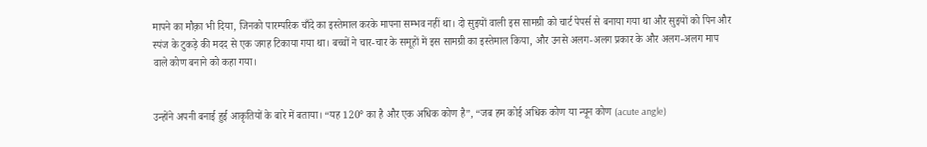मापने का मौक़ा भी दिया, जिनको पारम्परिक चाँदे का इस्तेमाल करके मापना सम्भव नहीं था। दो सुइयों वाली इस सामग्री को चार्ट पेपर्स से बनाया गया था और सुइयों को पिन और स्पंज के टुकड़े की मदद से एक जगह टिकाया गया था। बच्चों ने चार-चार के समूहों में इस सामग्री का इस्तेमाल किया, और उनसे अलग-अलग प्रकार के और अलग-अलग माप वाले कोण बनाने को कहा गया।


उन्होंने अपनी बनाई हुई आकृतियों के बारे में बताया। “यह 120° का है और एक अधिक कोण है”, “जब हम कोई अधिक कोण या न्यून कोण (acute angle)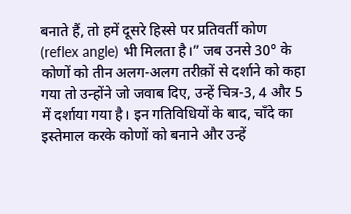बनाते हैं, तो हमें दूसरे हिस्से पर प्रतिवर्ती कोण (reflex angle) भी मिलता है।” जब उनसे 30° के कोणों को तीन अलग-अलग तरीक़ों से दर्शाने को कहा गया तो उन्होंने जो जवाब दिए, उन्हें चित्र-3, 4 और 5 में दर्शाया गया है। इन गतिविधियों के बाद, चाँदे का इस्तेमाल करके कोणों को बनाने और उन्हें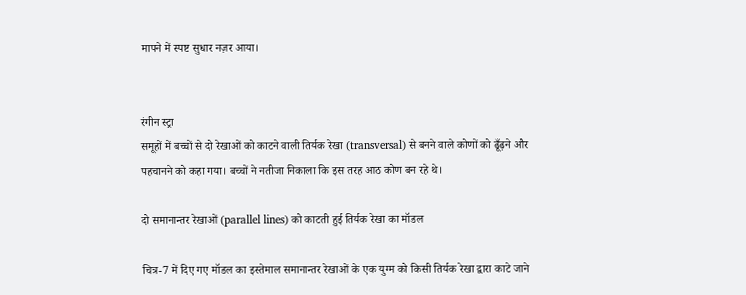मापने में स्पष्ट सुधार नज़र आया।


रंगीन स्ट्रा
समूहों में बच्चों से दो रेखाओं को काटने वाली तिर्यक रेखा (transversal) से बनने वाले कोणों को ढूँढ़ने और पहचानने को कहा गया। बच्चों ने नतीजा निकाला कि इस तरह आठ कोण बन रहे थे।

दो समानान्तर रेखाओं (parallel lines) को काटती हुई तिर्यक रेखा का मॉडल

चित्र-7 में दिए गए मॉडल का इस्तेमाल समानान्तर रेखाओं के एक युग्म को किसी तिर्यक रेखा द्वारा काटे जाने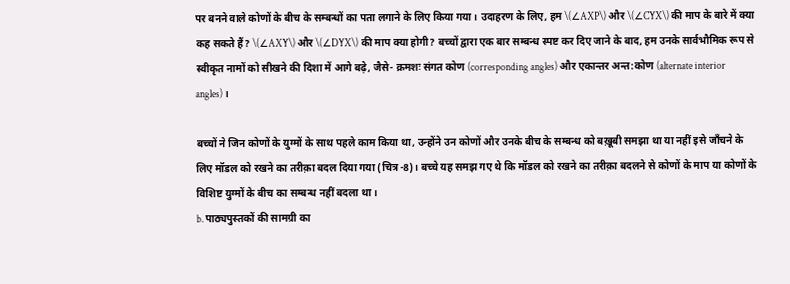पर बनने वाले कोणों के बीच के सम्बन्धों का पता लगाने के लिए किया गया। उदाहरण के लिए, हम \(∠AXP\) और \(∠CYX\) की माप के बारे में क्या कह सकते हैं? \(∠AXY\) और \(∠DYX\) की माप क्या होगी? बच्चों द्वारा एक बार सम्बन्ध स्पष्ट कर दिए जाने के बाद, हम उनके सार्वभौमिक रूप से स्वीकृत नामों को सीखने की दिशा में आगे बढ़े, जैसे- क्रमशः संगत कोण (corresponding angles) और एकान्तर अन्त:कोण (alternate interior angles)।

बच्चों ने जिन कोणों के युग्मों के साथ पहले काम किया था, उन्होंने उन कोणों और उनके बीच के सम्बन्ध को बख़ूबी समझा था या नहीं इसे जाँचने के लिए मॉडल को रखने का तरीक़ा बदल दिया गया (चित्र-8)। बच्चे यह समझ गए थे कि मॉडल को रखने का तरीक़ा बदलने से कोणों के माप या कोणों के विशिष्ट युग्मों के बीच का सम्बन्ध नहीं बदला था।
b. पाठ्यपुस्तकों की सामग्री का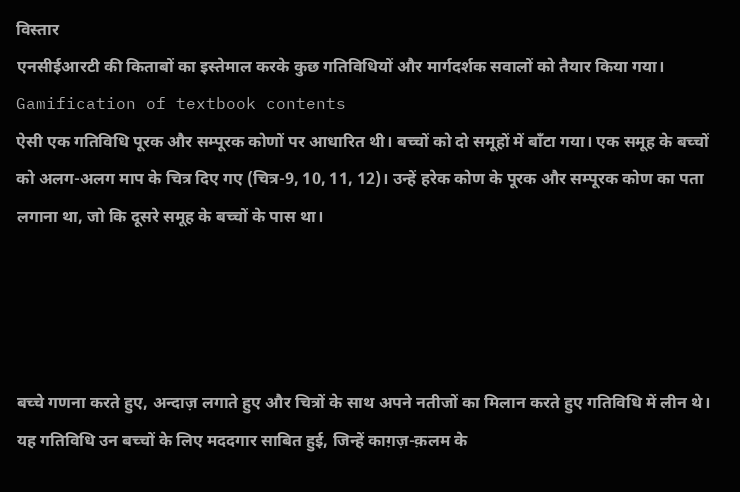विस्तार
एनसीईआरटी की किताबों का इस्तेमाल करके कुछ गतिविधियों और मार्गदर्शक सवालों को तैयार किया गया।
Gamification of textbook contents
ऐसी एक गतिविधि पूरक और सम्पूरक कोणों पर आधारित थी। बच्चों को दो समूहों में बाँटा गया। एक समूह के बच्चों को अलग-अलग माप के चित्र दिए गए (चित्र-9, 10, 11, 12)। उन्हें हरेक कोण के पूरक और सम्पूरक कोण का पता लगाना था, जो कि दूसरे समूह के बच्चों के पास था।




बच्चे गणना करते हुए, अन्दाज़ लगाते हुए और चित्रों के साथ अपने नतीजों का मिलान करते हुए गतिविधि में लीन थे। यह गतिविधि उन बच्चों के लिए मददगार साबित हुई, जिन्हें काग़ज़-क़लम के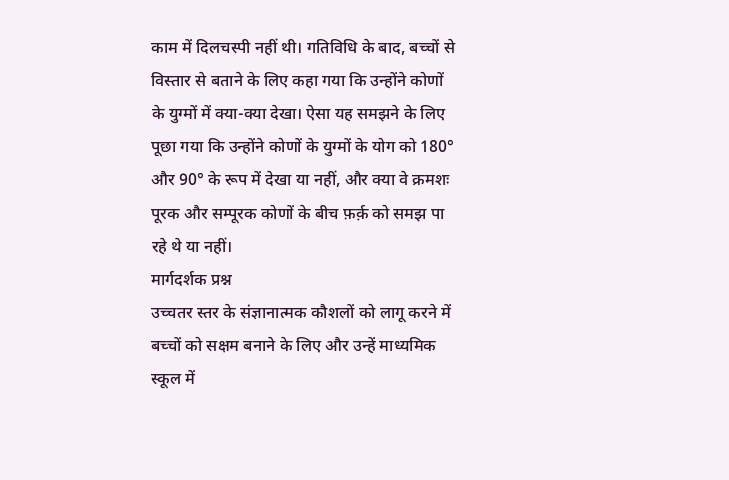काम में दिलचस्पी नहीं थी। गतिविधि के बाद, बच्चों से विस्तार से बताने के लिए कहा गया कि उन्होंने कोणों के युग्मों में क्या-क्या देखा। ऐसा यह समझने के लिए पूछा गया कि उन्होंने कोणों के युग्मों के योग को 180° और 90° के रूप में देखा या नहीं, और क्या वे क्रमशः पूरक और सम्पूरक कोणों के बीच फ़र्क़ को समझ पा रहे थे या नहीं।
मार्गदर्शक प्रश्न
उच्चतर स्तर के संज्ञानात्मक कौशलों को लागू करने में बच्चों को सक्षम बनाने के लिए और उन्हें माध्यमिक स्कूल में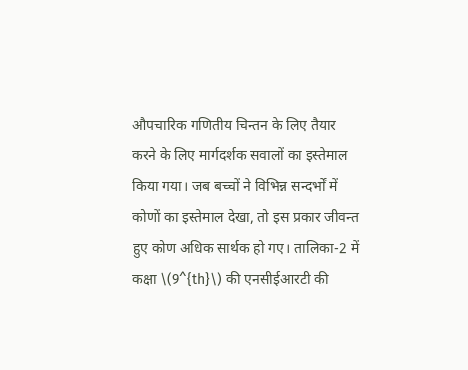औपचारिक गणितीय चिन्तन के लिए तैयार करने के लिए मार्गदर्शक सवालों का इस्तेमाल किया गया। जब बच्चों ने विभिन्न सन्दर्भों में कोणों का इस्तेमाल देखा, तो इस प्रकार जीवन्त हुए कोण अधिक सार्थक हो गए। तालिका-2 में कक्षा \(9^{th}\) की एनसीईआरटी की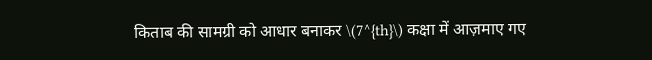किताब की सामग्री को आधार बनाकर \(7^{th}\) कक्षा में आज़माए गए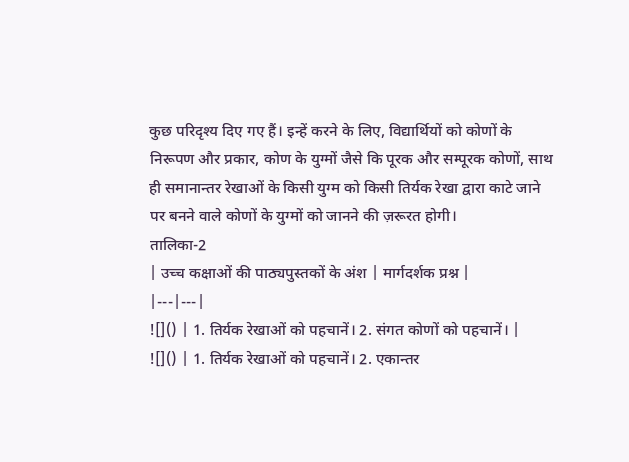कुछ परिदृश्य दिए गए हैं। इन्हें करने के लिए, विद्यार्थियों को कोणों के निरूपण और प्रकार, कोण के युग्मों जैसे कि पूरक और सम्पूरक कोणों, साथ ही समानान्तर रेखाओं के किसी युग्म को किसी तिर्यक रेखा द्वारा काटे जाने पर बनने वाले कोणों के युग्मों को जानने की ज़रूरत होगी।
तालिका-2
| उच्च कक्षाओं की पाठ्यपुस्तकों के अंश | मार्गदर्शक प्रश्न |
|---|---|
![]() | 1. तिर्यक रेखाओं को पहचानें। 2. संगत कोणों को पहचानें। |
![]() | 1. तिर्यक रेखाओं को पहचानें। 2. एकान्तर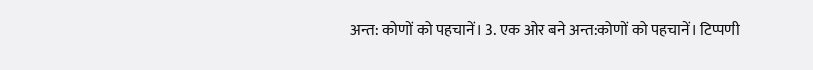अन्त: कोणों को पहचानें। 3. एक ओर बने अन्त:कोणों को पहचानें। टिप्पणी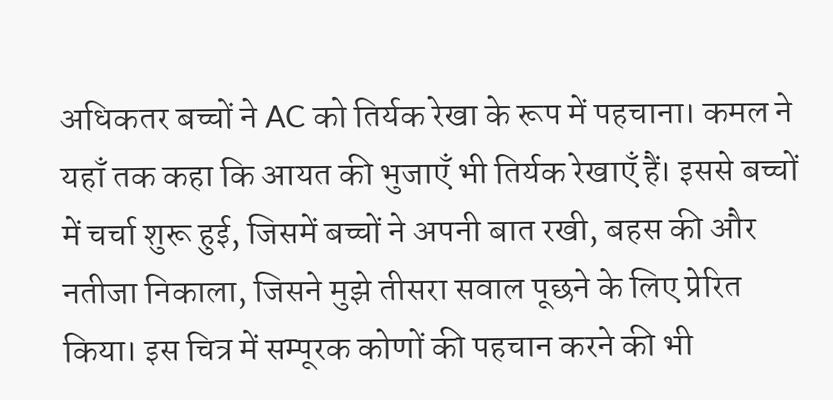अधिकतर बच्चों ने AC को तिर्यक रेखा के रूप में पहचाना। कमल ने यहाँ तक कहा कि आयत की भुजाएँ भी तिर्यक रेखाएँ हैं। इससे बच्चों में चर्चा शुरू हुई, जिसमें बच्चों ने अपनी बात रखी, बहस की और नतीजा निकाला, जिसने मुझे तीसरा सवाल पूछने के लिए प्रेरित किया। इस चित्र में सम्पूरक कोणों की पहचान करने की भी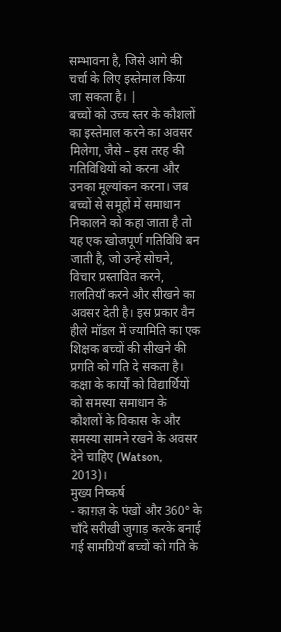सम्भावना है, जिसे आगे की चर्चा के लिए इस्तेमाल किया जा सकता है। |
बच्चों को उच्च स्तर के कौशलों का इस्तेमाल करने का अवसर मिलेगा, जैसे – इस तरह की गतिविधियों को करना और उनका मूल्यांकन करना। जब बच्चों से समूहों में समाधान निकालने को कहा जाता है तो यह एक खोजपूर्ण गतिविधि बन जाती है, जो उन्हें सोचने, विचार प्रस्तावित करने, ग़लतियाँ करने और सीखने का अवसर देती है। इस प्रकार वैन हीले मॉडल में ज्यामिति का एक शिक्षक बच्चों की सीखने की प्रगति को गति दे सकता है। कक्षा के कार्यों को विद्यार्थियों को समस्या समाधान के कौशलों के विकास के और समस्या सामने रखने के अवसर देने चाहिए (Watson, 2013)।
मुख्य निष्कर्ष
- काग़ज़ के पंखों और 360° के चाँदे सरीखी जुगाड़ करके बनाई गई सामग्रियाँ बच्चों को गति के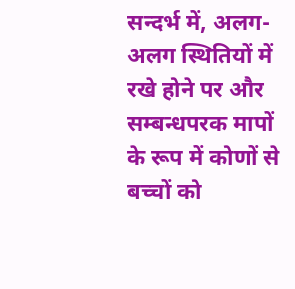सन्दर्भ में, अलग-अलग स्थितियों में रखे होने पर और सम्बन्धपरक मापों के रूप में कोणों से बच्चों को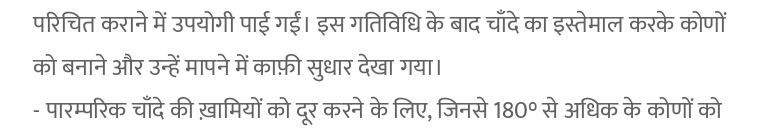परिचित कराने में उपयोगी पाई गईं। इस गतिविधि के बाद चाँदे का इस्तेमाल करके कोणों को बनाने और उन्हें मापने में काफ़ी सुधार देखा गया।
- पारम्परिक चाँदे की ख़ामियों को दूर करने के लिए, जिनसे 180° से अधिक के कोणों को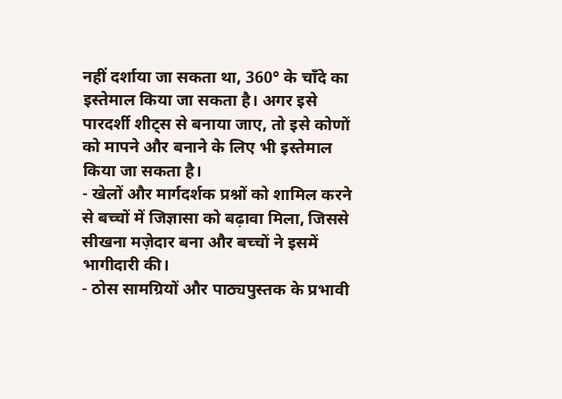नहीं दर्शाया जा सकता था, 360° के चाँदे का इस्तेमाल किया जा सकता है। अगर इसे पारदर्शी शीट्स से बनाया जाए, तो इसे कोणों को मापने और बनाने के लिए भी इस्तेमाल किया जा सकता है।
- खेलों और मार्गदर्शक प्रश्नों को शामिल करने से बच्चों में जिज्ञासा को बढ़ावा मिला, जिससे सीखना मज़ेदार बना और बच्चों ने इसमें भागीदारी की।
- ठोस सामग्रियों और पाठ्यपुस्तक के प्रभावी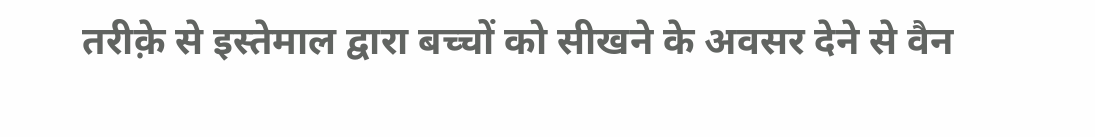तरीक़े से इस्तेमाल द्वारा बच्चों को सीखने के अवसर देने से वैन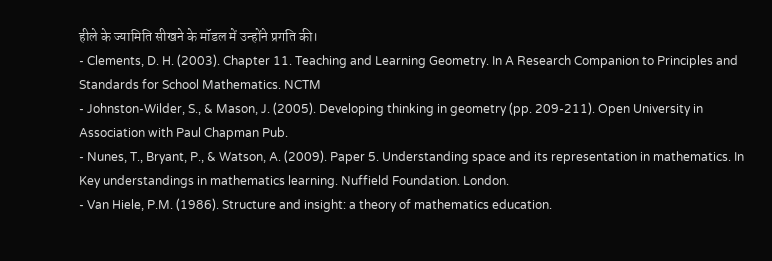हीले के ज्यामिति सीखने के मॉडल में उन्होंने प्रगति की।
- Clements, D. H. (2003). Chapter 11. Teaching and Learning Geometry. In A Research Companion to Principles and Standards for School Mathematics. NCTM
- Johnston-Wilder, S., & Mason, J. (2005). Developing thinking in geometry (pp. 209-211). Open University in Association with Paul Chapman Pub.
- Nunes, T., Bryant, P., & Watson, A. (2009). Paper 5. Understanding space and its representation in mathematics. In Key understandings in mathematics learning. Nuffield Foundation. London.
- Van Hiele, P.M. (1986). Structure and insight: a theory of mathematics education.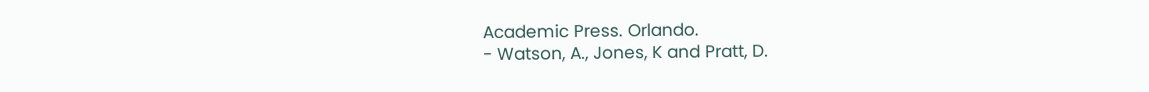Academic Press. Orlando.
- Watson, A., Jones, K and Pratt, D.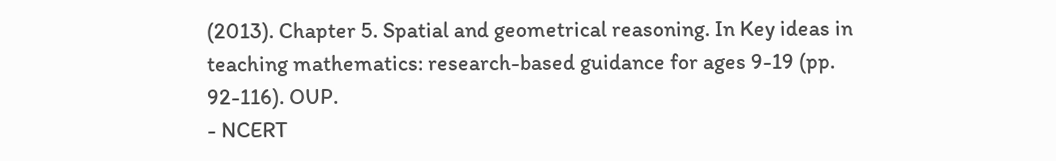(2013). Chapter 5. Spatial and geometrical reasoning. In Key ideas in teaching mathematics: research-based guidance for ages 9-19 (pp. 92-116). OUP.
- NCERT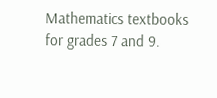Mathematics textbooks for grades 7 and 9.